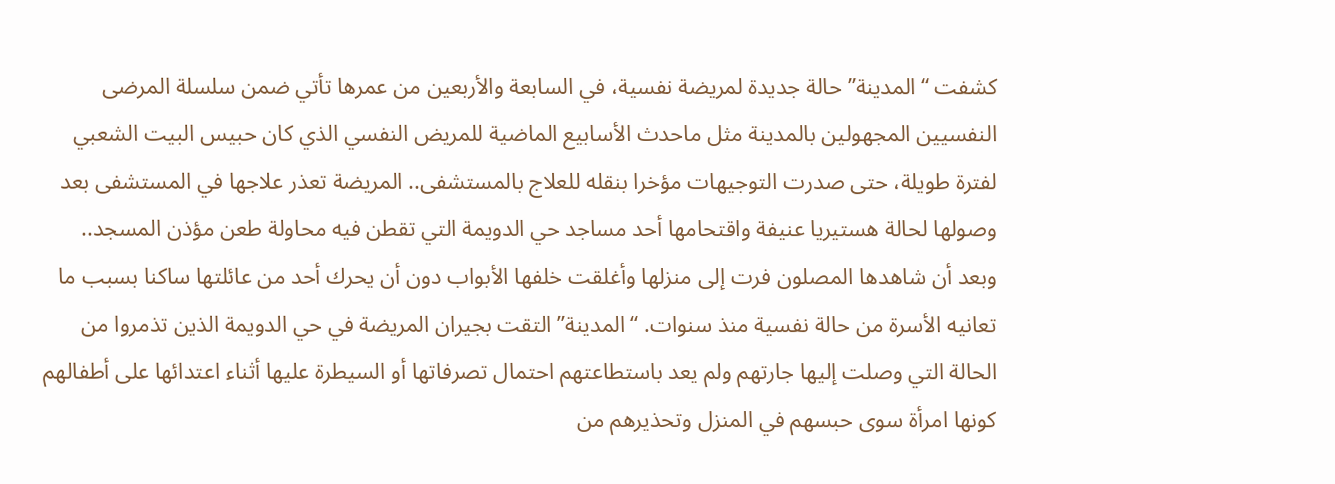كشفت “المدينة” حالة جديدة لمريضة نفسية، في السابعة والأربعين من عمرها تأتي ضمن سلسلة المرضى النفسيين المجهولين بالمدينة مثل ماحدث الأسابيع الماضية للمريض النفسي الذي كان حبيس البيت الشعبي لفترة طويلة، حتى صدرت التوجيهات مؤخرا بنقله للعلاج بالمستشفى.. المريضة تعذر علاجها في المستشفى بعد وصولها لحالة هستيريا عنيفة واقتحامها أحد مساجد حي الدويمة التي تقطن فيه محاولة طعن مؤذن المسجد.. وبعد أن شاهدها المصلون فرت إلى منزلها وأغلقت خلفها الأبواب دون أن يحرك أحد من عائلتها ساكنا بسبب ما تعانيه الأسرة من حالة نفسية منذ سنوات. “المدينة” التقت بجيران المريضة في حي الدويمة الذين تذمروا من الحالة التي وصلت إليها جارتهم ولم يعد باستطاعتهم احتمال تصرفاتها أو السيطرة عليها أثناء اعتدائها على أطفالهم كونها امرأة سوى حبسهم في المنزل وتحذيرهم من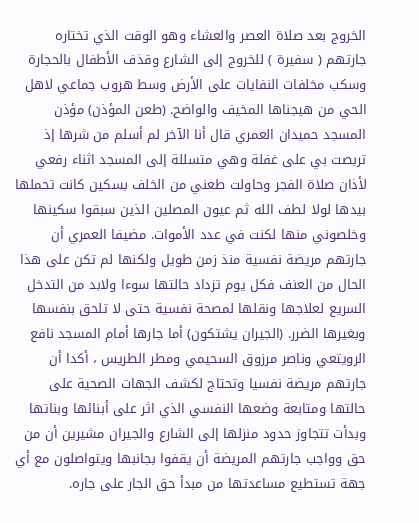الخروج بعد صلاة العصر والعشاء وهو الوقت الذي تختاره جارتهم ( سفيرة ) للخروج إلى الشارع وقذف الأطفال بالحجارة وسكب مخلفات النفايات على الأرض وسط هروب جماعي لاهل الحي من هيجناها المخيف والواضح. (طعن المؤذن) مؤذن المسجد حميدان العمري قال أنا الآخر لم أسلم من شرها إذ تربصت بي على غفلة وهي متسللة إلى المسجد اثناء رفعي لأذان صلاة الفجر وحاولت طعني من الخلف بسكين كانت تحملها بيدها لولا لطف الله ثم عيون المصلين الذين سبقوا سكينها وخلصوني منها لكنت في عدد الأموات. مضيفا العمري أن جارتهم مريضة نفسية منذ زمن طويل ولكنها لم تكن على هذا الحال من العنف فكل يوم تزداد حالتها سوءا ولابد من التدخل السريع لعلاجها ونقلها لمصحة نفسية حتى لا تلحق بنفسها وبغيرها الضرر. (الجيران يشتكون) أما جارها أمام المسجد نافع الرويتعي وناصر مرزوق السحيمي ومطر الطريس ، أكدا أن جارتهم مريضة نفسيا وتحتاج لكشف الجهات الصحية على حالتها ومتابعة وضعها النفسي الذي اثر على أبنائها وبناتها وبدأت تتجاوز حدود منزلها إلى الشارع والجيران مشيرين أن من حق وواجب جارتهم المريضة أن يقفوا بجانبها ويتواصلون مع أي جهة تستطيع مساعدتها من مبدأ حق الجار على جاره.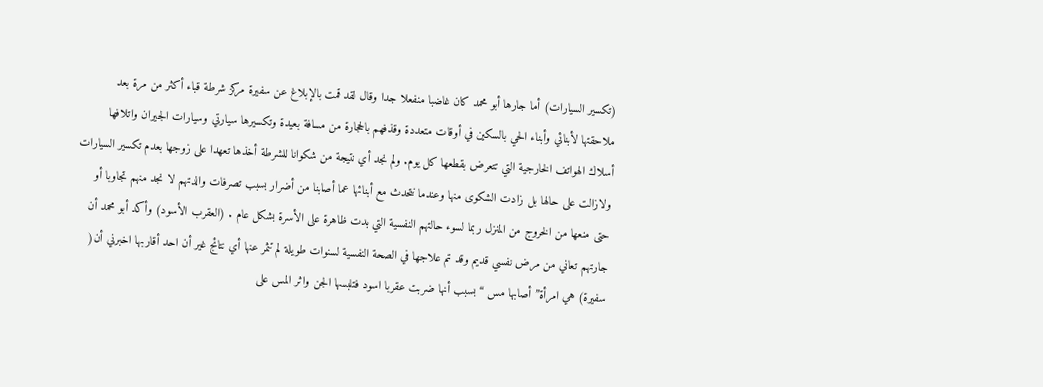(تكسير السيارات) أما جارها أبو محمد كان غاضبا منفعلا جدا وقال لقد قمت بالإبلاغ عن سفيرة مركز شرطة قباء أكثر من مرة بعد ملاحقتها لأبنائي وأبناء الحي بالسكين في أوقات متعددة وقذفهم بالحجارة من مسافة بعيدة وتكسيرها سيارتي وسيارات الجيران واتلافها أسلاك الهواتف الخارجية التي تتعرض بقطعها كل يوم. ولم نجد أي نتيجة من شكوانا للشرطة أخذها تعهدا على زوجها بعدم تكسير السيارات ولازالت على حالها بل زادت الشكوى منها وعندما نتحدث مع أبنائها عما أصابنا من أضرار بسبب تصرفات والدتهم لا نجد منهم تجاوبا أو حتى منعها من الخروج من المنزل ربما لسوء حالتهم النفسية التي بدت ظاهرة على الأسرة بشكل عام . (العقرب الأسود) وأكد أبو محمد أن جارتهم تعاني من مرض نفسي قديم وقد تم علاجها في الصحة النفسية لسنوات طويلة لم تثمر عنها أي نتائج غير أن احد أقاربها اخبرني أن( سفيرة) هي امرأة” أصابها مس “ بسبب أنها ضربت عقربا اسود فتلبسها الجن واثر المس على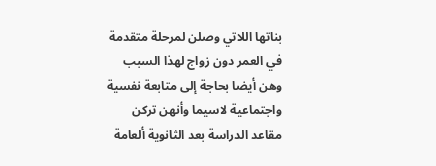بناتها اللاتي وصلن لمرحلة متقدمة في العمر دون زواج لهذا السبب وهن أيضا بحاجة إلى متابعة نفسية واجتماعية لاسيما وأنهن تركن مقاعد الدراسة بعد الثانوية ألعامة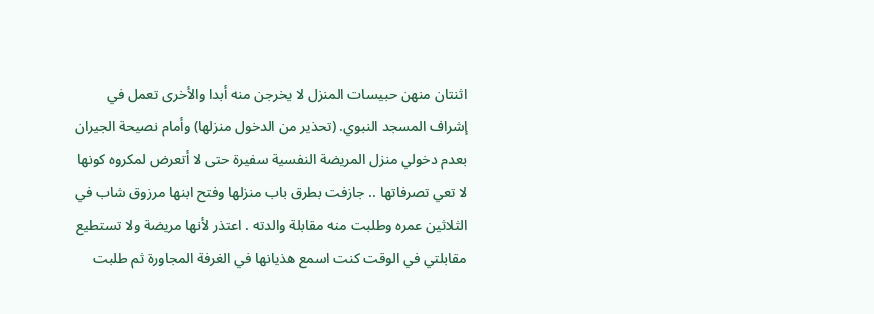اثنتان منهن حبيسات المنزل لا يخرجن منه أبدا والأخرى تعمل في إشراف المسجد النبوي. (تحذير من الدخول منزلها) وأمام نصيحة الجيران بعدم دخولي منزل المريضة النفسية سفيرة حتى لا أتعرض لمكروه كونها لا تعي تصرفاتها .. جازفت بطرق باب منزلها وفتح ابنها مرزوق شاب في الثلاثين عمره وطلبت منه مقابلة والدته . اعتذر لأنها مريضة ولا تستطيع مقابلتي في الوقت كنت اسمع هذيانها في الغرفة المجاورة ثم طلبت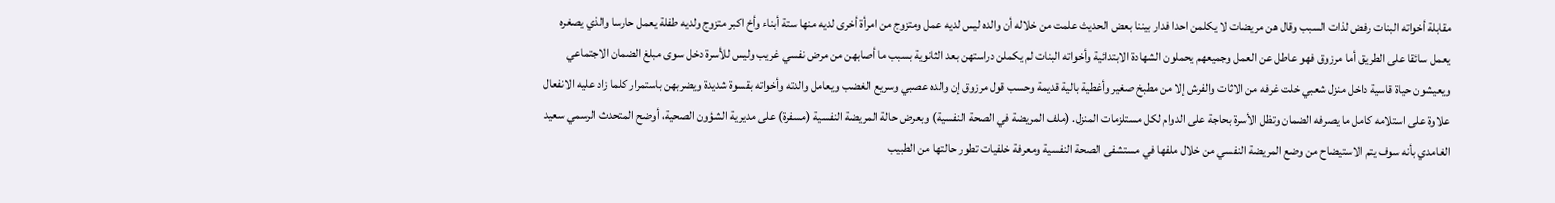مقابلة أخواته البنات رفض لذات السبب وقال هن مريضات لا يكلمن احدا فدار بيننا بعض الحديث علمت من خلاله أن والده ليس لديه عمل ومتزوج من امرأة أخرى لديه منها ستة أبناء وأخ اكبر متزوج ولديه طفلة يعمل حارسا والذي يصغره يعمل سائقا على الطريق أما مرزوق فهو عاطل عن العمل وجميعهم يحملون الشهادة الابتدائية وأخواته البنات لم يكملن دراستهن بعد الثانوية بسبب ما أصابهن من مرض نفسي غريب وليس للأسرة دخل سوى مبلغ الضمان الاجتماعي ويعيشون حياة قاسية داخل منزل شعبي خلت غرفه من الاثات والفرش إلا من مطبخ صغير وأغطية بالية قديمة وحسب قول مرزوق إن والده عصبي وسريع الغضب ويعامل والدته وأخواته بقسوة شديدة ويضربهن باستمرار كلما زاد عليه الانفعال علاوة على استلامه كامل ما يصرفه الضمان وتظل الأسرة بحاجة على الدوام لكل مستلزمات المنزل. (ملف المريضة في الصحة النفسية) وبعرض حالة المريضة النفسية (مسفرة) على مديرية الشؤون الصحية، أوضح المتحدث الرسمي سعيد الغامدي بأنه سوف يتم الاستيضاح من وضع المريضة النفسي من خلال ملفها في مستشفى الصحة النفسية ومعرفة خلفيات تطور حالتها من الطبيب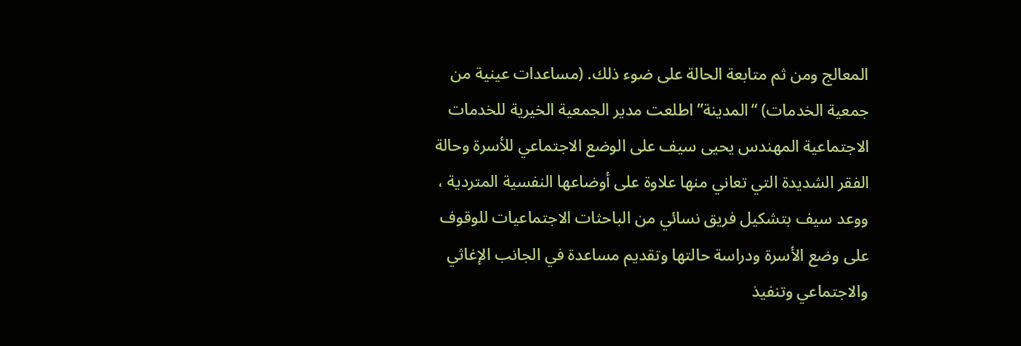المعالج ومن ثم متابعة الحالة على ضوء ذلك. (مساعدات عينية من جمعية الخدمات) “المدينة” اطلعت مدير الجمعية الخيرية للخدمات الاجتماعية المهندس يحيى سيف على الوضع الاجتماعي للأسرة وحالة الفقر الشديدة التي تعاني منها علاوة على أوضاعها النفسية المتردية ، ووعد سيف بتشكيل فريق نسائي من الباحثات الاجتماعيات للوقوف على وضع الأسرة ودراسة حالتها وتقديم مساعدة في الجانب الإغاثي والاجتماعي وتنفيذ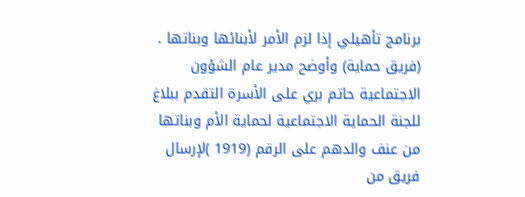برنامج تأهيلي إذا لزم الأمر لأبنائها وبناتها . (فريق حماية) وأوضح مدير عام الشؤون الاجتماعية حاتم بري على الأسرة التقدم ببلاغ للجنة الحماية الاجتماعية لحماية الأم وبناتها من عنف والدهم على الرقم (1919 )لإرسال فريق من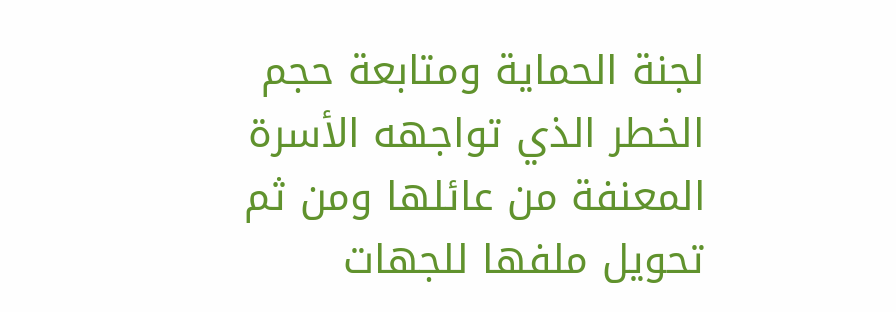لجنة الحماية ومتابعة حجم الخطر الذي تواجهه الأسرة المعنفة من عائلها ومن ثم تحويل ملفها للجهات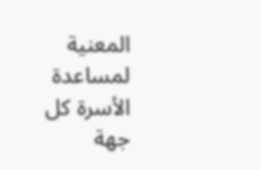المعنية لمساعدة الأسرة كل جهة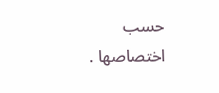حسب اختصاصها .